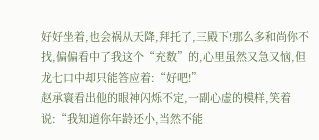好好坐着,也会祸从天降,拜托了,三殿下!那么多和尚你不找,偏偏看中了我这个“充数”的,心里虽然又急又恼,但龙七口中却只能答应着:“好吧!”
赵承寰看出他的眼神闪烁不定,一副心虚的模样,笑着说:“我知道你年龄还小,当然不能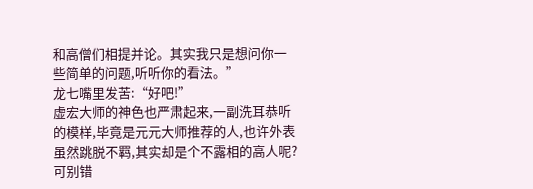和高僧们相提并论。其实我只是想问你一些简单的问题,听听你的看法。”
龙七嘴里发苦:“好吧!”
虚宏大师的神色也严肃起来,一副洗耳恭听的模样,毕竟是元元大师推荐的人,也许外表虽然跳脱不羁,其实却是个不露相的高人呢?可别错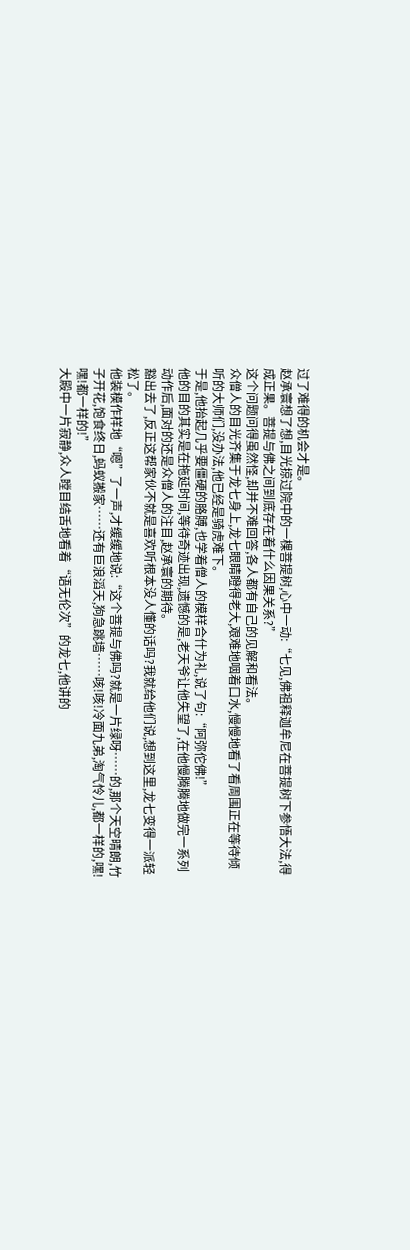过了难得的机会才是。
赵承寰想了想,目光掠过院中的一棵菩提树,心中一动:“七见,佛祖释迦牟尼在菩提树下参悟大法,得成正果。菩提与佛之间到底存在着什么因果关系?”
这个问题问得虽然怪,却并不难回答,各人都有自己的见解和看法。
众僧人的目光齐集于龙七身上,龙七眼睛瞪得老大,艰难地咽着口水,慢慢地看了看周围正在等待倾听的大师们,没办法,他已经是骑虎难下。
于是,他抬起几乎要僵硬的胳膊,也学着僧人的模样合什为礼,说了句:“阿弥佗佛!”
他的目的其实是在拖延时间,等待奇迹出现,遗憾的是,老天爷让他失望了,在他慢腾腾地做完一系列动作后,面对的还是众僧人的注目,赵承寰的期待。
豁出去了,反正这帮家伙不就是喜欢听根本没人懂的话吗?我就给他们说,想到这里,龙七变得一派轻松了。
他装模作样地“嗯”了一声,才缓缓地说:“这个菩提与佛吗?就是一片绿呀……的,那个天空晴朗,竹子开花,饱食终日,蚂蚁搬家……还有巨浪滔天,狗急跳墙……咳!咳!冷面九弟,淘气怜儿,都一样的,嘿!嘿!都一样的!”
大殿中一片寂静,众人瞠目结舌地看着“语无伦次”的龙七,他讲的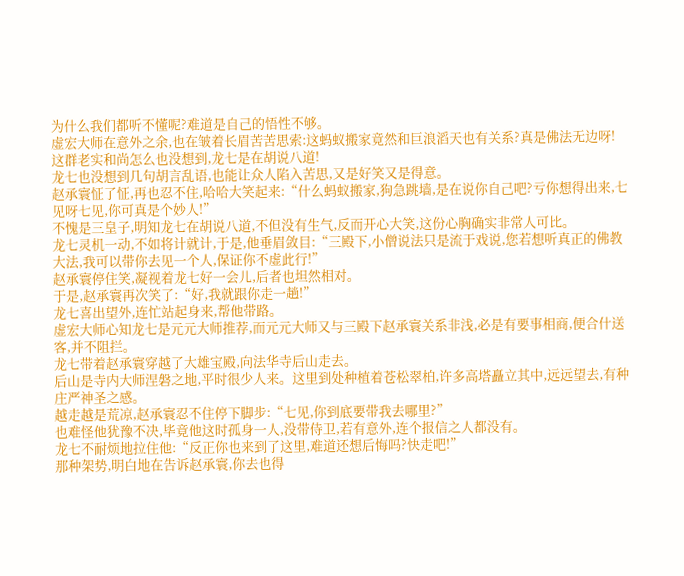为什么我们都听不懂呢?难道是自己的悟性不够。
虚宏大师在意外之余,也在皱着长眉苦苦思索:这蚂蚁搬家竟然和巨浪滔天也有关系?真是佛法无边呀!
这群老实和尚怎么也没想到,龙七是在胡说八道!
龙七也没想到几句胡言乱语,也能让众人陷入苦思,又是好笑又是得意。
赵承寰怔了怔,再也忍不住,哈哈大笑起来:“什么蚂蚁搬家,狗急跳墙,是在说你自己吧?亏你想得出来,七见呀七见,你可真是个妙人!”
不愧是三皇子,明知龙七在胡说八道,不但没有生气,反而开心大笑,这份心胸确实非常人可比。
龙七灵机一动,不如将计就计,于是,他垂眉敛目:“三殿下,小僧说法只是流于戏说,您若想听真正的佛教大法,我可以带你去见一个人,保证你不虚此行!”
赵承寰停住笑,凝视着龙七好一会儿,后者也坦然相对。
于是,赵承寰再次笑了:“好,我就跟你走一趟!”
龙七喜出望外,连忙站起身来,帮他带路。
虚宏大师心知龙七是元元大师推荐,而元元大师又与三殿下赵承寰关系非浅,必是有要事相商,便合什送客,并不阻拦。
龙七带着赵承寰穿越了大雄宝殿,向法华寺后山走去。
后山是寺内大师涅磐之地,平时很少人来。这里到处种植着苍松翠柏,许多高塔矗立其中,远远望去,有种庄严神圣之感。
越走越是荒凉,赵承寰忍不住停下脚步:“七见,你到底要带我去哪里?”
也难怪他犹豫不决,毕竟他这时孤身一人,没带侍卫,若有意外,连个报信之人都没有。
龙七不耐烦地拉住他:“反正你也来到了这里,难道还想后悔吗?快走吧!”
那种架势,明白地在告诉赵承寰,你去也得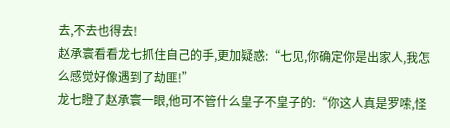去,不去也得去!
赵承寰看看龙七抓住自己的手,更加疑惑:“七见,你确定你是出家人,我怎么感觉好像遇到了劫匪!”
龙七瞪了赵承寰一眼,他可不管什么皇子不皇子的:“你这人真是罗嗦,怪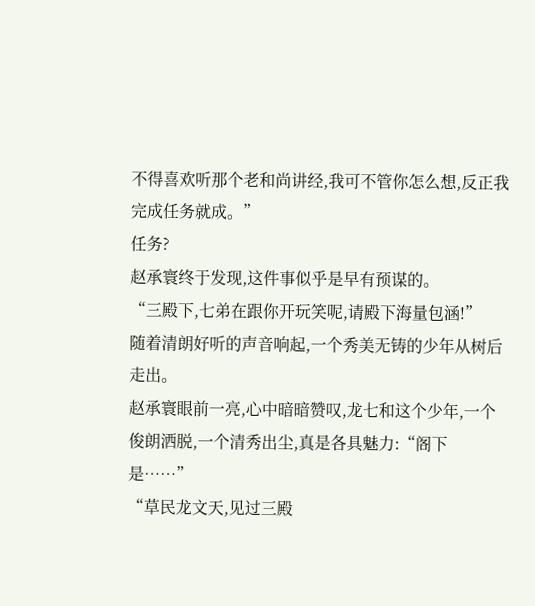不得喜欢听那个老和尚讲经,我可不管你怎么想,反正我完成任务就成。”
任务?
赵承寰终于发现,这件事似乎是早有预谋的。
“三殿下,七弟在跟你开玩笑呢,请殿下海量包涵!”
随着清朗好听的声音响起,一个秀美无铸的少年从树后走出。
赵承寰眼前一亮,心中暗暗赞叹,龙七和这个少年,一个俊朗洒脱,一个清秀出尘,真是各具魅力:“阁下是……”
“草民龙文天,见过三殿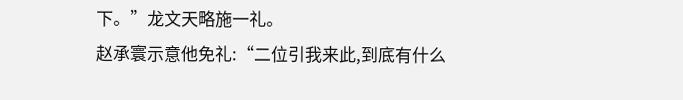下。”龙文天略施一礼。
赵承寰示意他免礼:“二位引我来此,到底有什么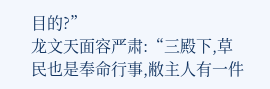目的?”
龙文天面容严肃:“三殿下,草民也是奉命行事,敝主人有一件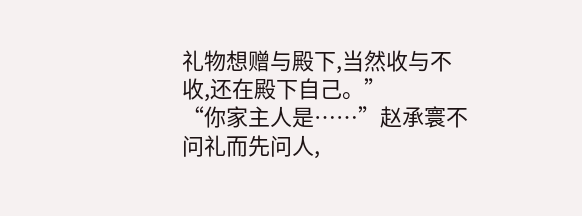礼物想赠与殿下,当然收与不收,还在殿下自己。”
“你家主人是……”赵承寰不问礼而先问人,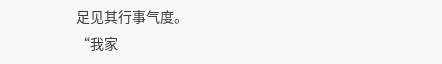足见其行事气度。
“我家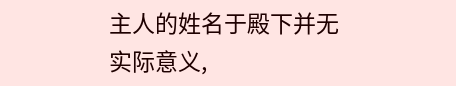主人的姓名于殿下并无实际意义,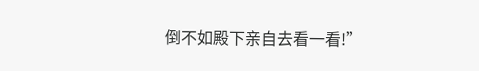倒不如殿下亲自去看一看!”